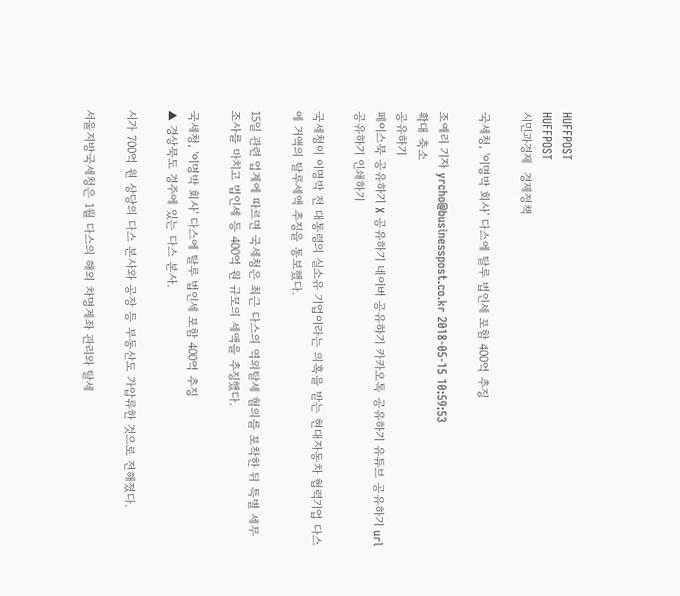HUFFPOST
HUFFPOST
시민과경제  경제정책

국세청, '이명박 회사' 다스에 탈루 법인세 포함 400억 추징

조예리 기자 yrcho@businesspost.co.kr 2018-05-15 10:59:53
확대 축소
공유하기
페이스북 공유하기 X 공유하기 네이버 공유하기 카카오톡 공유하기 유튜브 공유하기 url 공유하기 인쇄하기

국세청이 이명박 전 대통령의 실소유 기업이라는 의혹을 받는 현대자동차 협력기업 다스에 거액의 탈루세액 추징을 통보했다.

15일 관련 업계에 따르면 국세청은 최근 다스의 역외탈세 혐의를 포착한 뒤 특별 세무조사를 마치고 법인세 등 400억 원 규모의 세액을 추징했다.

국세청, '이명박 회사' 다스에 탈루 법인세 포함 400억 추징
▲ 경상북도 경주에 있는 다스 본사.

시가 700억 원 상당의 다스 본사와 공장 등 부동산도 가압류한 것으로 전해졌다.

서울지방국세청은 1월 다스의 해외 차명계좌 관리와 탈세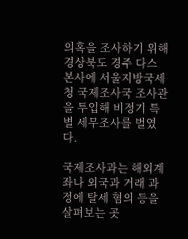의혹을 조사하기 위해 경상북도 경주 다스 본사에 서울지방국세청 국제조사국 조사관을 투입해 비정기 특별 세무조사를 벌였다.

국제조사과는 해외계좌나 외국과 거래 과정에 탈세 혐의 등을 살펴보는 곳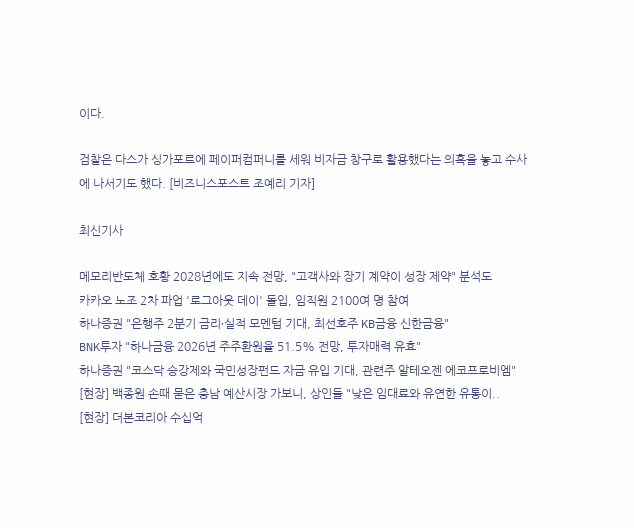이다.

검찰은 다스가 싱가포르에 페이퍼컴퍼니를 세워 비자금 창구로 활용했다는 의혹을 놓고 수사에 나서기도 했다. [비즈니스포스트 조예리 기자]

최신기사

메모리반도체 호황 2028년에도 지속 전망, "고객사와 장기 계약이 성장 제약" 분석도
카카오 노조 2차 파업 '로그아웃 데이' 돌입, 임직원 2100여 명 참여
하나증권 "은행주 2분기 금리ᐧ실적 모멘텀 기대, 최선호주 KB금융 신한금융"
BNK투자 "하나금융 2026년 주주환원율 51.5% 전망, 투자매력 유효"
하나증권 "코스닥 승강제와 국민성장펀드 자금 유입 기대, 관련주 알테오젠 에코프로비엠"
[현장] 백종원 손때 묻은 충남 예산시장 가보니, 상인들 "낮은 임대료와 유연한 유통이..
[현장] 더본코리아 수십억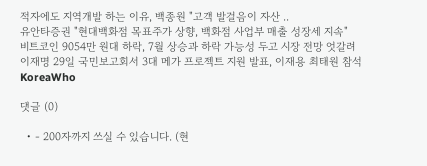적자에도 지역개발 하는 이유, 백종원 "고객 발걸음이 자산 ..
유안타증권 "현대백화점 목표주가 상향, 백화점 사업부 매출 성장세 지속"
비트코인 9054만 원대 하락, 7월 상승과 하락 가능성 두고 시장 전망 엇갈려
이재명 29일 국민보고회서 3대 메가 프로젝트 지원 발표, 이재용 최태원 참석
KoreaWho

댓글 (0)

  • - 200자까지 쓰실 수 있습니다. (현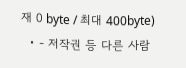재 0 byte / 최대 400byte)
  • - 저작권 등 다른 사람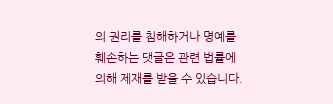의 권리를 침해하거나 명예를 훼손하는 댓글은 관련 법률에 의해 제재를 받을 수 있습니다.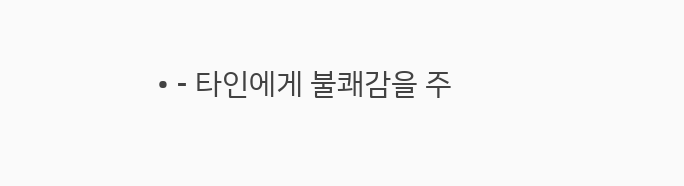• - 타인에게 불쾌감을 주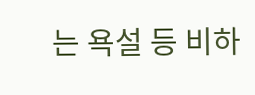는 욕설 등 비하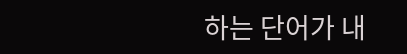하는 단어가 내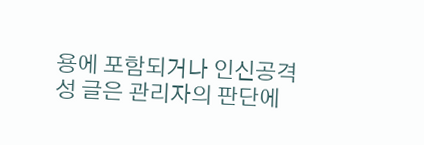용에 포함되거나 인신공격성 글은 관리자의 판단에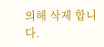의해 삭제 합니다.